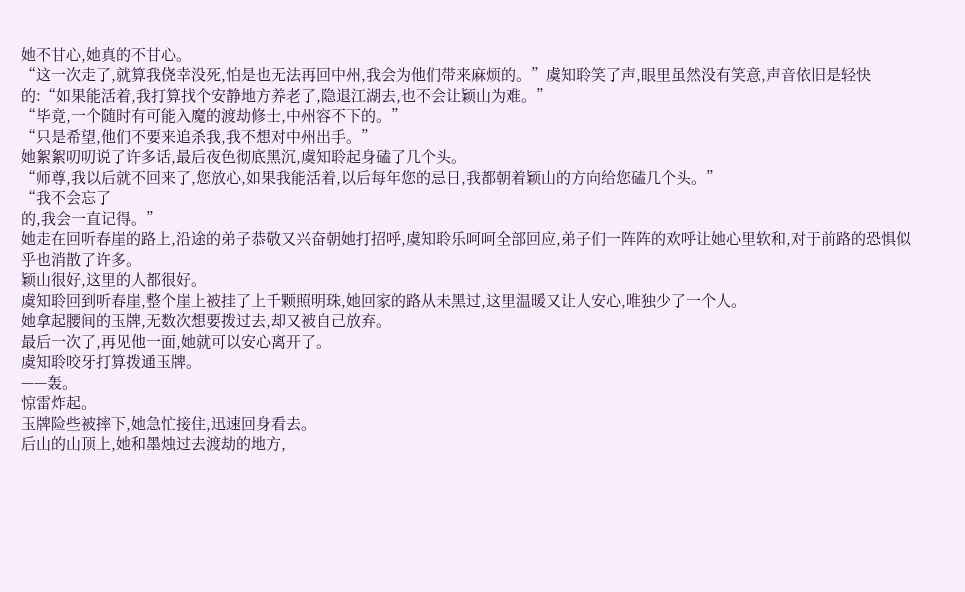她不甘心,她真的不甘心。
“这一次走了,就算我侥幸没死,怕是也无法再回中州,我会为他们带来麻烦的。”虞知聆笑了声,眼里虽然没有笑意,声音依旧是轻快的:“如果能活着,我打算找个安静地方养老了,隐退江湖去,也不会让颖山为难。”
“毕竟,一个随时有可能入魔的渡劫修士,中州容不下的。”
“只是希望,他们不要来追杀我,我不想对中州出手。”
她絮絮叨叨说了许多话,最后夜色彻底黑沉,虞知聆起身磕了几个头。
“师尊,我以后就不回来了,您放心,如果我能活着,以后每年您的忌日,我都朝着颖山的方向给您磕几个头。”
“我不会忘了
的,我会一直记得。”
她走在回听春崖的路上,沿途的弟子恭敬又兴奋朝她打招呼,虞知聆乐呵呵全部回应,弟子们一阵阵的欢呼让她心里软和,对于前路的恐惧似乎也消散了许多。
颖山很好,这里的人都很好。
虞知聆回到听春崖,整个崖上被挂了上千颗照明珠,她回家的路从未黑过,这里温暖又让人安心,唯独少了一个人。
她拿起腰间的玉牌,无数次想要拨过去,却又被自己放弃。
最后一次了,再见他一面,她就可以安心离开了。
虞知聆咬牙打算拨通玉牌。
——轰。
惊雷炸起。
玉牌险些被摔下,她急忙接住,迅速回身看去。
后山的山顶上,她和墨烛过去渡劫的地方,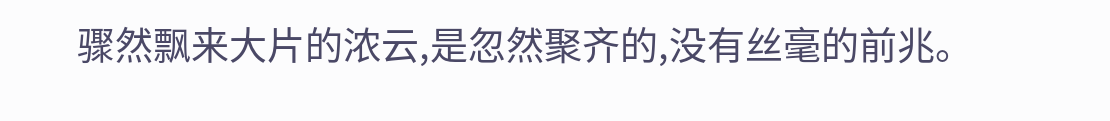骤然飘来大片的浓云,是忽然聚齐的,没有丝毫的前兆。